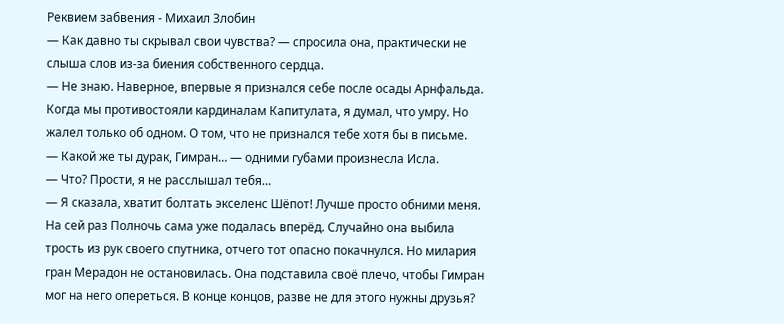Реквием забвения - Михаил Злобин
— Как давно ты скрывал свои чувства? — спросила она, практически не слыша слов из-за биения собственного сердца.
— Не знаю. Наверное, впервые я признался себе после осады Арнфальда. Когда мы противостояли кардиналам Капитулата, я думал, что умру. Но жалел только об одном. О том, что не признался тебе хотя бы в письме.
— Какой же ты дурак, Гимран… — одними губами произнесла Исла.
— Что? Прости, я не расслышал тебя…
— Я сказала, хватит болтать экселенс Шёпот! Лучше просто обними меня.
На сей раз Полночь сама уже подалась вперёд. Случайно она выбила трость из рук своего спутника, отчего тот опасно покачнулся. Но милария гран Мерадон не остановилась. Она подставила своё плечо, чтобы Гимран мог на него опереться. В конце концов, разве не для этого нужны друзья?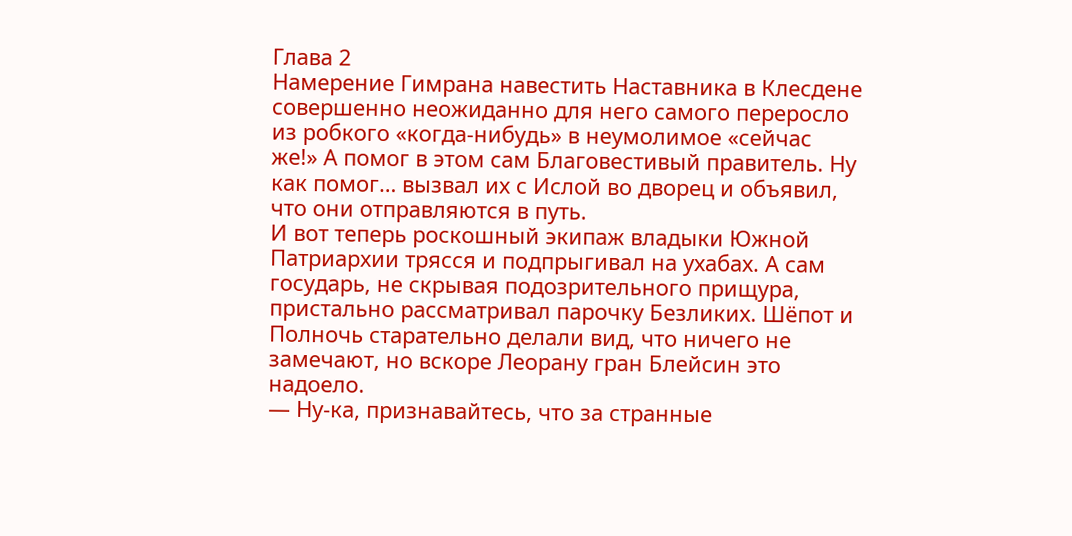Глава 2
Намерение Гимрана навестить Наставника в Клесдене совершенно неожиданно для него самого переросло из робкого «когда-нибудь» в неумолимое «сейчас же!» А помог в этом сам Благовестивый правитель. Ну как помог… вызвал их с Ислой во дворец и объявил, что они отправляются в путь.
И вот теперь роскошный экипаж владыки Южной Патриархии трясся и подпрыгивал на ухабах. А сам государь, не скрывая подозрительного прищура, пристально рассматривал парочку Безликих. Шёпот и Полночь старательно делали вид, что ничего не замечают, но вскоре Леорану гран Блейсин это надоело.
— Ну-ка, признавайтесь, что за странные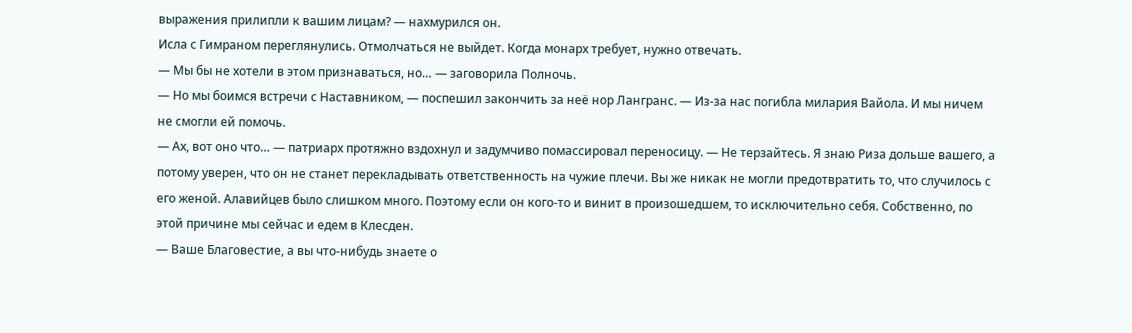выражения прилипли к вашим лицам? — нахмурился он.
Исла с Гимраном переглянулись. Отмолчаться не выйдет. Когда монарх требует, нужно отвечать.
— Мы бы не хотели в этом признаваться, но… — заговорила Полночь.
— Но мы боимся встречи с Наставником, — поспешил закончить за неё нор Лангранс. — Из-за нас погибла милария Вайола. И мы ничем не смогли ей помочь.
— Ах, вот оно что… — патриарх протяжно вздохнул и задумчиво помассировал переносицу. — Не терзайтесь. Я знаю Риза дольше вашего, а потому уверен, что он не станет перекладывать ответственность на чужие плечи. Вы же никак не могли предотвратить то, что случилось с его женой. Алавийцев было слишком много. Поэтому если он кого-то и винит в произошедшем, то исключительно себя. Собственно, по этой причине мы сейчас и едем в Клесден.
— Ваше Благовестие, а вы что-нибудь знаете о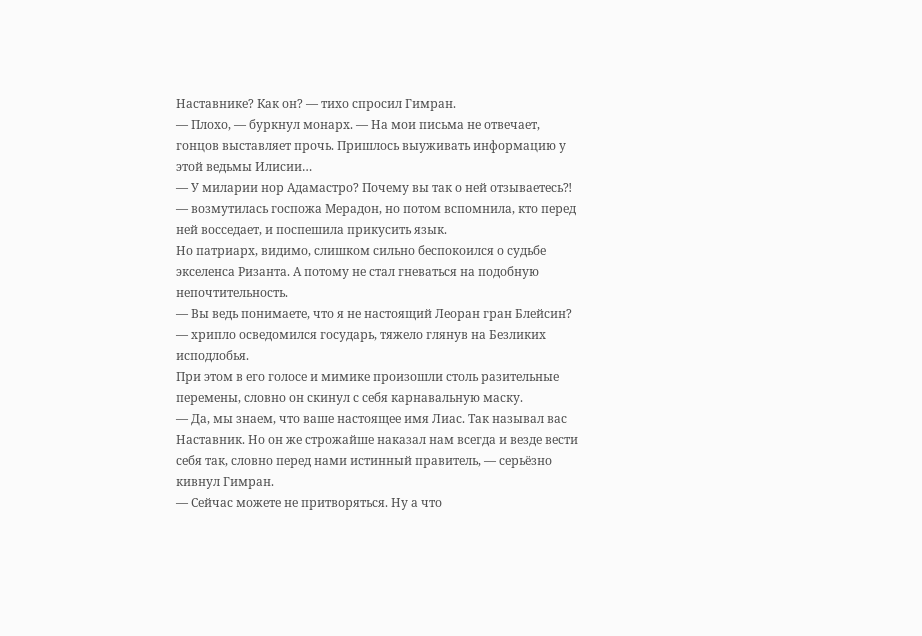Наставнике? Как он? — тихо спросил Гимран.
— Плохо, — буркнул монарх. — На мои письма не отвечает, гонцов выставляет прочь. Пришлось выуживать информацию у этой ведьмы Илисии…
— У миларии нор Адамастро? Почему вы так о ней отзываетесь⁈ — возмутилась госпожа Мерадон, но потом вспомнила, кто перед ней восседает, и поспешила прикусить язык.
Но патриарх, видимо, слишком сильно беспокоился о судьбе экселенса Ризанта. А потому не стал гневаться на подобную непочтительность.
— Вы ведь понимаете, что я не настоящий Леоран гран Блейсин? — хрипло осведомился государь, тяжело глянув на Безликих исподлобья.
При этом в его голосе и мимике произошли столь разительные перемены, словно он скинул с себя карнавальную маску.
— Да, мы знаем, что ваше настоящее имя Лиас. Так называл вас Наставник. Но он же строжайше наказал нам всегда и везде вести себя так, словно перед нами истинный правитель, — серьёзно кивнул Гимран.
— Сейчас можете не притворяться. Ну а что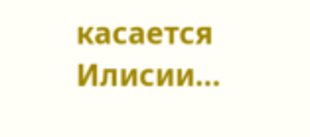касается Илисии…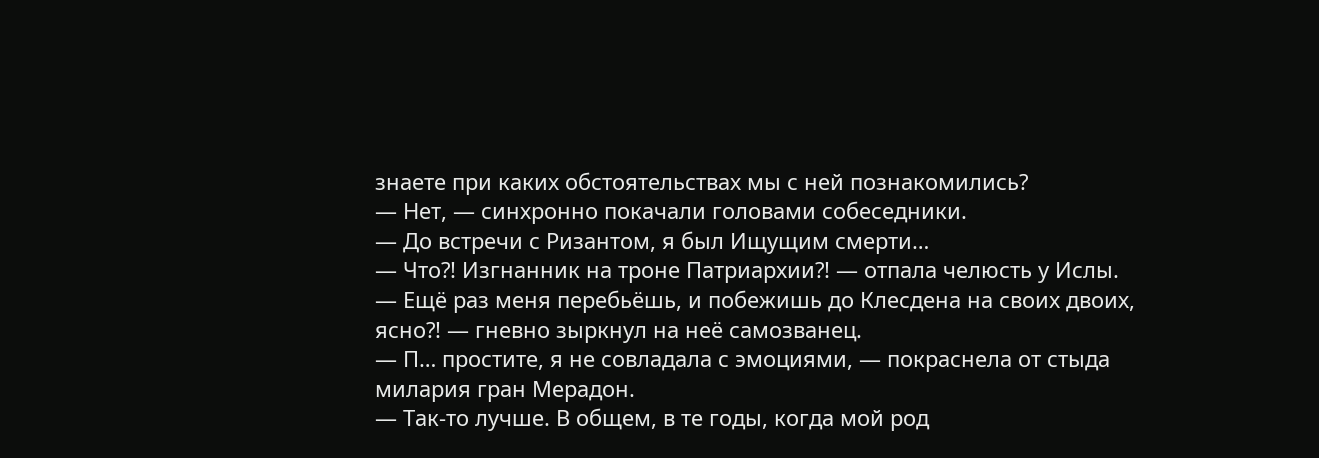знаете при каких обстоятельствах мы с ней познакомились?
— Нет, — синхронно покачали головами собеседники.
— До встречи с Ризантом, я был Ищущим смерти…
— Что⁈ Изгнанник на троне Патриархии⁈ — отпала челюсть у Ислы.
— Ещё раз меня перебьёшь, и побежишь до Клесдена на своих двоих, ясно⁈ — гневно зыркнул на неё самозванец.
— П… простите, я не совладала с эмоциями, — покраснела от стыда милария гран Мерадон.
— Так-то лучше. В общем, в те годы, когда мой род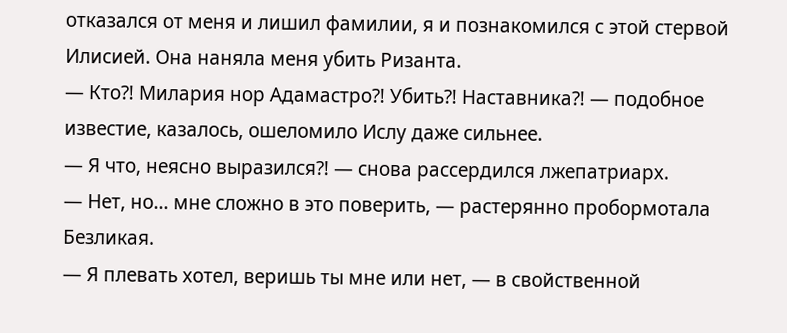отказался от меня и лишил фамилии, я и познакомился с этой стервой Илисией. Она наняла меня убить Ризанта.
— Кто⁈ Милария нор Адамастро⁈ Убить⁈ Наставника⁈ — подобное известие, казалось, ошеломило Ислу даже сильнее.
— Я что, неясно выразился⁈ — снова рассердился лжепатриарх.
— Нет, но… мне сложно в это поверить, — растерянно пробормотала Безликая.
— Я плевать хотел, веришь ты мне или нет, — в свойственной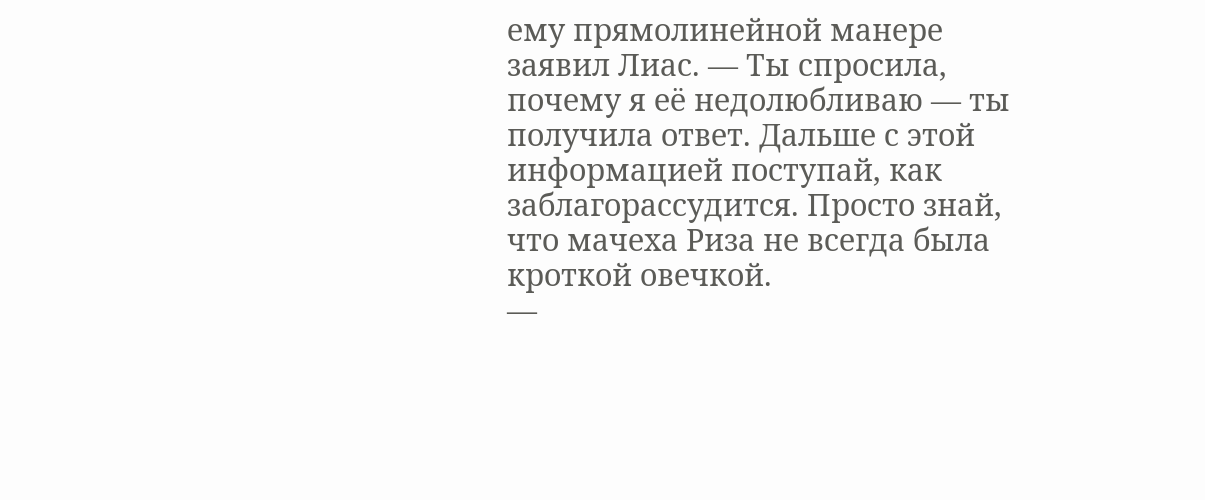ему прямолинейной манере заявил Лиас. — Ты спросила, почему я её недолюбливаю — ты получила ответ. Дальше с этой информацией поступай, как заблагорассудится. Просто знай, что мачеха Риза не всегда была кроткой овечкой.
—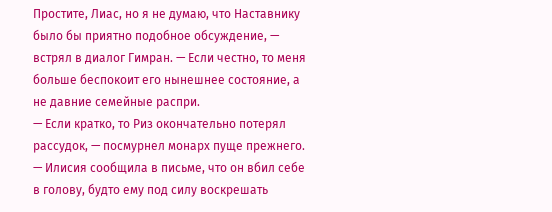Простите, Лиас, но я не думаю, что Наставнику было бы приятно подобное обсуждение, — встрял в диалог Гимран. — Если честно, то меня больше беспокоит его нынешнее состояние, а не давние семейные распри.
— Если кратко, то Риз окончательно потерял рассудок, — посмурнел монарх пуще прежнего. — Илисия сообщила в письме, что он вбил себе в голову, будто ему под силу воскрешать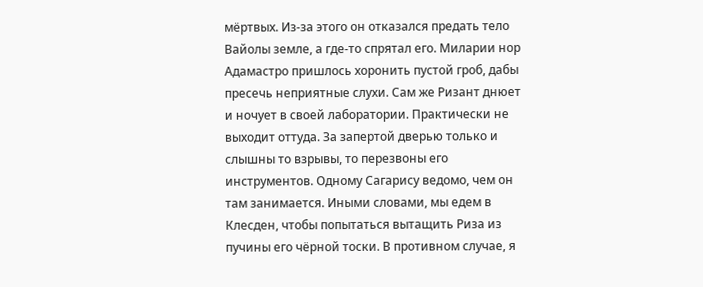мёртвых. Из-за этого он отказался предать тело Вайолы земле, а где-то спрятал его. Миларии нор Адамастро пришлось хоронить пустой гроб, дабы пресечь неприятные слухи. Сам же Ризант днюет и ночует в своей лаборатории. Практически не выходит оттуда. За запертой дверью только и слышны то взрывы, то перезвоны его инструментов. Одному Сагарису ведомо, чем он там занимается. Иными словами, мы едем в Клесден, чтобы попытаться вытащить Риза из пучины его чёрной тоски. В противном случае, я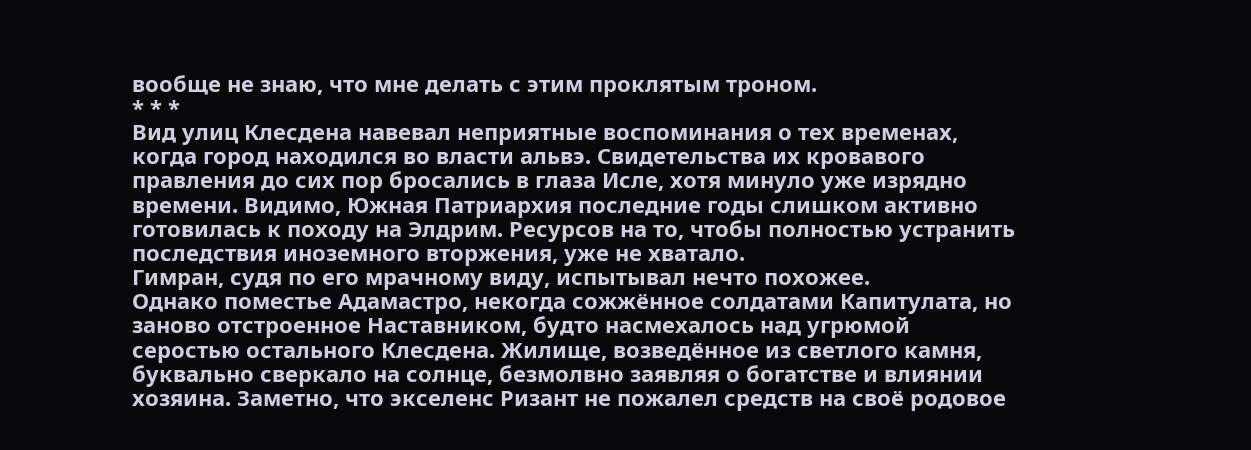вообще не знаю, что мне делать с этим проклятым троном.
* * *
Вид улиц Клесдена навевал неприятные воспоминания о тех временах, когда город находился во власти альвэ. Свидетельства их кровавого правления до сих пор бросались в глаза Исле, хотя минуло уже изрядно времени. Видимо, Южная Патриархия последние годы слишком активно готовилась к походу на Элдрим. Ресурсов на то, чтобы полностью устранить последствия иноземного вторжения, уже не хватало.
Гимран, судя по его мрачному виду, испытывал нечто похожее.
Однако поместье Адамастро, некогда сожжённое солдатами Капитулата, но заново отстроенное Наставником, будто насмехалось над угрюмой серостью остального Клесдена. Жилище, возведённое из светлого камня, буквально сверкало на солнце, безмолвно заявляя о богатстве и влиянии хозяина. Заметно, что экселенс Ризант не пожалел средств на своё родовое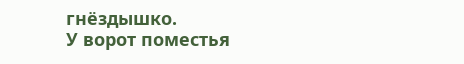гнёздышко.
У ворот поместья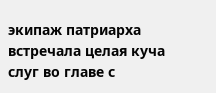экипаж патриарха встречала целая куча слуг во главе с